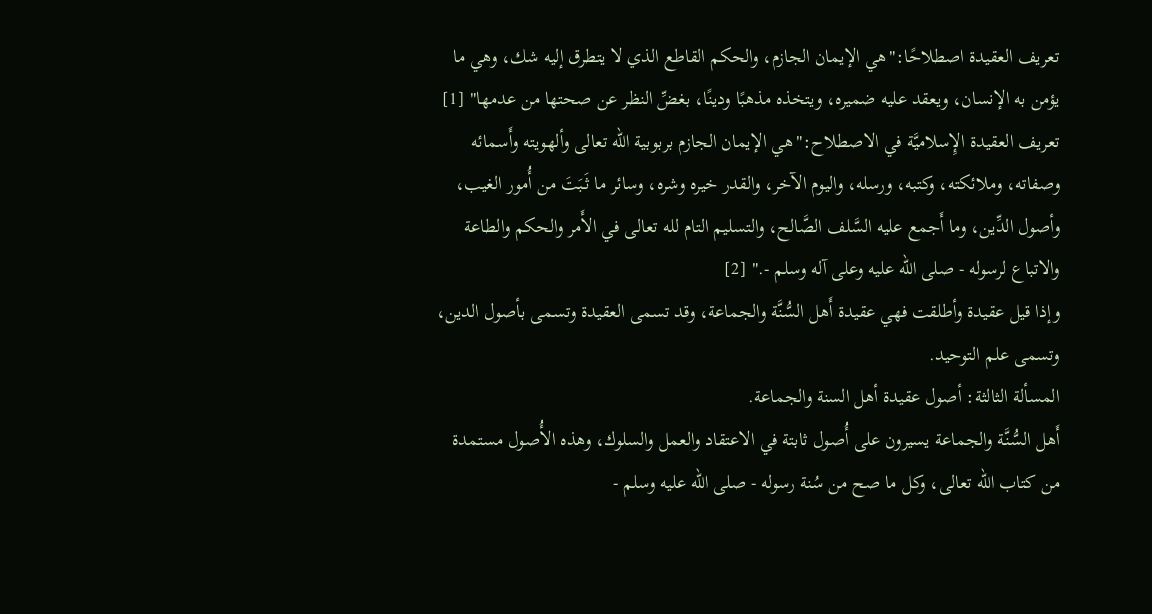تعريف العقيدة اصطلاحًا:"هي الإيمان الجازم، والحكم القاطع الذي لا يتطرق إليه شك، وهي ما يؤمن به الإنسان، ويعقد عليه ضميره، ويتخذه مذهبًا ودينًا، بغضِّ النظر عن صحتها من عدمها" [1]
تعريف العقيدة الإِسلاميَّة في الاصطلاح:"هي الإيمان الجازم بربوبية الله تعالى وألهويته وأَسمائه وصفاته، وملائكته، وكتبه، ورسله، واليوم الآخر، والقدر خيره وشره، وسائر ما ثَبَتَ من أُمور الغيب، وأصول الدِّين، وما أَجمع عليه السَّلف الصَّالح، والتسليم التام لله تعالى في الأَمر والحكم والطاعة والاتباع لرسوله - صلى الله عليه وعلى آله وسلم -." [2]
وإذا قيل عقيدة وأطلقت فهي عقيدة أَهل السُّنَّة والجماعة، وقد تسمى العقيدة وتسمى بأصول الدين، وتسمى علم التوحيد.
المسألة الثالثة: أصول عقيدة أهل السنة والجماعة.
أَهل السُّنَّة والجماعة يسيرون على أُصول ثابتة في الاعتقاد والعمل والسلوك، وهذه الأُصول مستمدة من كتاب الله تعالى، وكل ما صح من سُنة رسوله - صلى الله عليه وسلم -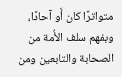متواترًا كان أَو آحادًا، وبفهم سلف الأُمة من الصحابة والتابعين ومن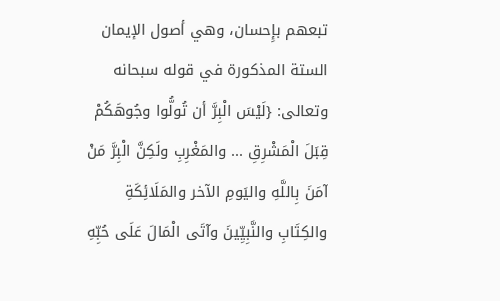تبعهم بإِحسان، وهي أصول الإيمان الستة المذكورة في قوله سبحانه وتعالى: {لَيْسَ الْبِرَّ أن تُولُّوا وجُوهَكُمْ قِبَلَ الْمَشْرِقِ ... والمَغْرِبِ ولَكِنَّ الْبِرَّ مَنْ آمَنَ بِاللَّهِ واليَومِ الآخر والمَلَائِكَةِ والكِتَابِ والنَّبِيِّينَ وآتَى الْمَالَ عَلَى حُبِّهِ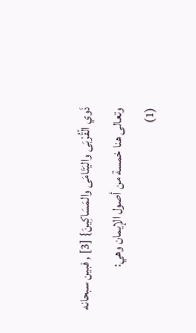ذَوي الْقُرْبَى واليَتَامَى والمَسَاكِينَ} [3] , فبين سبحانه وتعالى هنا خمسة من أصول الإيمان وهي:
(1)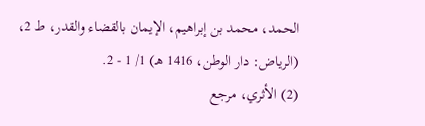الحمد، محمد بن إبراهيم، الإيمان بالقضاء والقدر، ط 2، (الرياض: دار الوطن، 1416 هـ) 1/ 1 - 2.
(2) الأثري، مرجع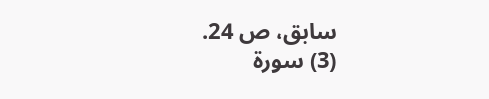سابق، ص 24.
(3) سورة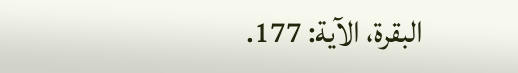البقرة، الآية: 177.